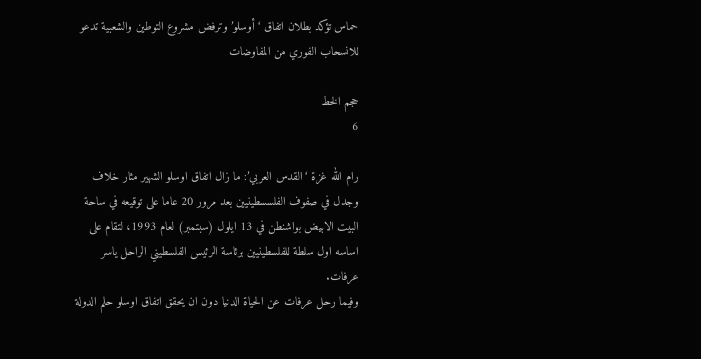حماس تؤكد بطلان اتفاق ‘أوسلو’ وترفض مشروع التوطين والشعبية تدعو للانسحاب الفوري من المفاوضات

حجم الخط
6

رام الله غزة ‘القدس العربي’: ما زال اتفاق اوسلو الشهير مثار خلاف وجدل في صفوف الفلسسطينيين بعد مرور 20 عاما على توقيعه في ساحة البيت الابيض بواشنطن في 13 ايلول (سبتمبر) لعام 1993، لتقام على اساسه اول سلطة للفلسطينيين برئاسة الرئيس الفلسطيني الراحل ياسر عرفات.
وفيما رحل عرفات عن الحياة الدنيا دون ان يحقق اتفاق اوسلو حلم الدولة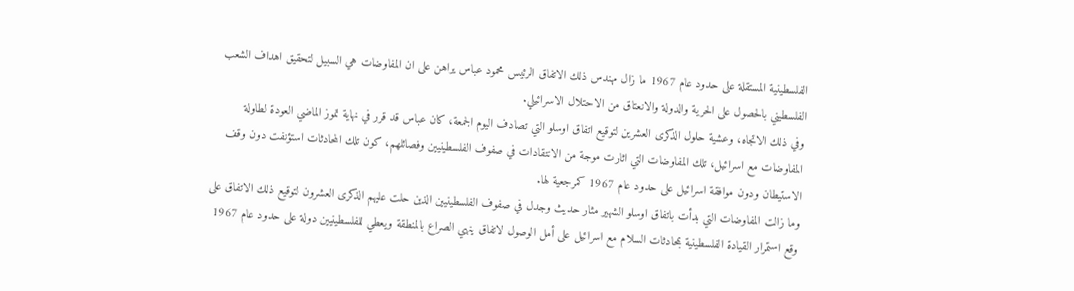الفلسطينية المستقلة على حدود عام 1967 ما زال مهندس ذلك الاتفاق الرئيس محمود عباس يراهن على ان المفاوضات هي السبيل لتحقيق اهداف الشعب الفلسطيني بالحصول على الحرية والدولة والانعتاق من الاحتلال الاسرائيلي.
وفي ذلك الاتجاه، وعشية حلول الذكرى العشرين لتوقيع اتفاق اوسلو التي تصادف اليوم الجمعة، كان عباس قد قرر في نهاية تموز الماضي العودة لطاولة المفاوضات مع اسرائيل، تلك المفاوضات التي اثارت موجة من الانتقادات في صفوف الفلسطينيين وفصائلهم، كون تلك المحادثات استؤنفت دون وقف الاستيطان ودون موافقة اسرائيل على حدود عام 1967 كمرجعية لها.
وما زالت المفاوضات التي بدأت باتفاق اوسلو الشهير مثار حديث وجدل في صفوف الفلسطينيين الذين حلت عليهم الذكرى العشرون لتوقيع ذلك الاتفاق على وقع استمرار القيادة الفلسطينية بمحادثات السلام مع اسرائيل على أمل الوصول لاتفاق ينهي الصراع بالمنطقة ويعطي للفلسطينيين دولة على حدود عام 1967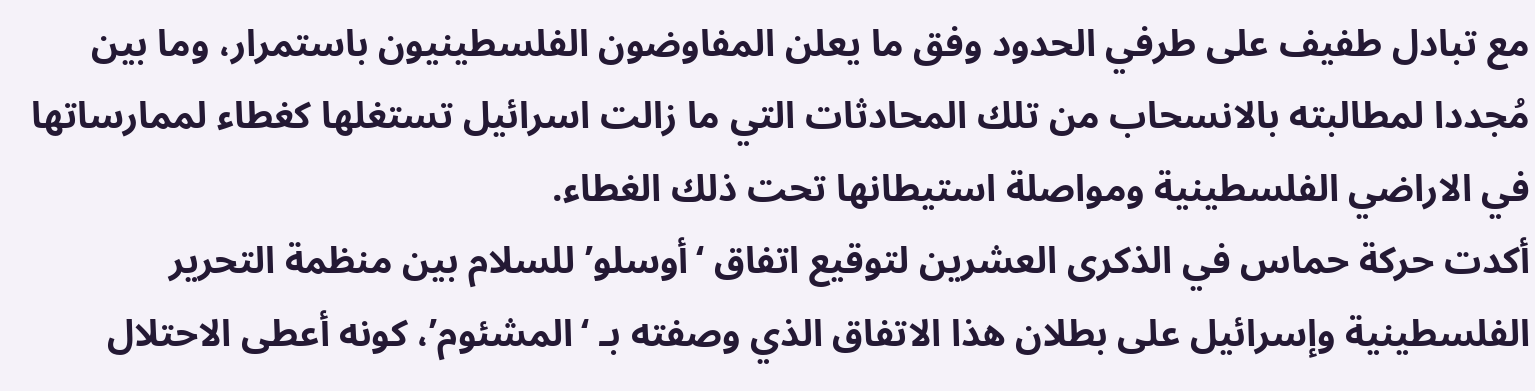مع تبادل طفيف على طرفي الحدود وفق ما يعلن المفاوضون الفلسطينيون باستمرار، وما بين مُجددا لمطالبته بالانسحاب من تلك المحادثات التي ما زالت اسرائيل تستغلها كغطاء لممارساتها في الاراضي الفلسطينية ومواصلة استيطانها تحت ذلك الغطاء.
أكدت حركة حماس في الذكرى العشرين لتوقيع اتفاق ‘أوسلو’ للسلام بين منظمة التحرير الفلسطينية وإسرائيل على بطلان هذا الاتفاق الذي وصفته بـ ‘المشئوم’، كونه أعطى الاحتلال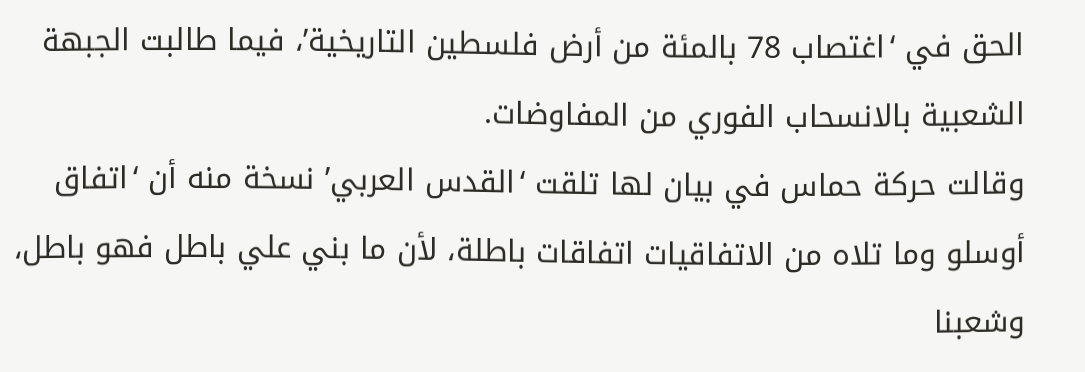الحق في ‘اغتصاب 78 بالمئة من أرض فلسطين التاريخية’، فيما طالبت الجبهة الشعبية بالانسحاب الفوري من المفاوضات.
وقالت حركة حماس في بيان لها تلقت ‘القدس العربي’ نسخة منه أن ‘اتفاق أوسلو وما تلاه من الاتفاقيات اتفاقات باطلة، لأن ما بني علي باطل فهو باطل، وشعبنا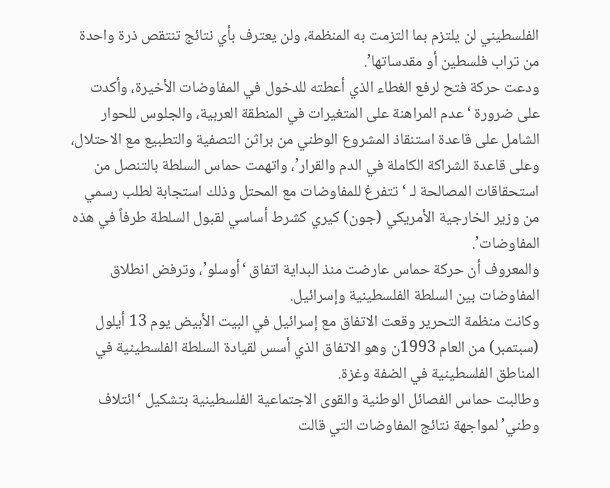الفلسطيني لن يلتزم بما التزمت به المنظمة، ولن يعترف بأي نتائج تنتقص ذرة واحدة من تراب فلسطين أو مقدساتها’.
ودعت حركة فتح لرفع الغطاء الذي أعطته للدخول في المفاوضات الأخيرة، وأكدت على ضرورة ‘عدم المراهنة على المتغيرات في المنطقة العربية، والجلوس للحوار الشامل على قاعدة استنقاذ المشروع الوطني من براثن التصفية والتطبيع مع الاحتلال، وعلى قاعدة الشراكة الكاملة في الدم والقرار’، واتهمت حماس السلطة بالتنصل من استحقاقات المصالحة لـ ‘تتفرغ للمفاوضات مع المحتل وذلك استجابة لطلب رسمي من وزير الخارجية الأمريكي (جون) كيري كشرط أساسي لقبول السلطة طرفاً في هذه المفاوضات’.
والمعروف أن حركة حماس عارضت منذ البداية اتفاق ‘أوسلو’، وترفض انطلاق المفاوضات بين السلطة الفلسطينية وإسرائيل.
وكانت منظمة التحرير وقعت الاتفاق مع إسرائيل في البيت الأبيض يوم 13 أيلول (سبتمبر) من العام 1993ن وهو الاتفاق الذي أسس لقيادة السلطة الفلسطينية في المناطق الفلسطينية في الضفة وغزة.
وطالبت حماس الفصائل الوطنية والقوى الاجتماعية الفلسطينية بتشكيل ‘ائتلاف وطني’ لمواجهة نتائج المفاوضات التي قالت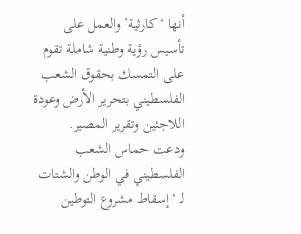أنها ‘كارثية’ والعمل على تأسيس رؤية وطنية شاملة تقوم على التمسك بحقوق الشعب الفلسطيني بتحرير الأرض وعودة اللاجئين وتقرير المصير.
ودعت حماس الشعب الفلسطيني في الوطن والشتات لـ ‘إسقاط مشروع التوطين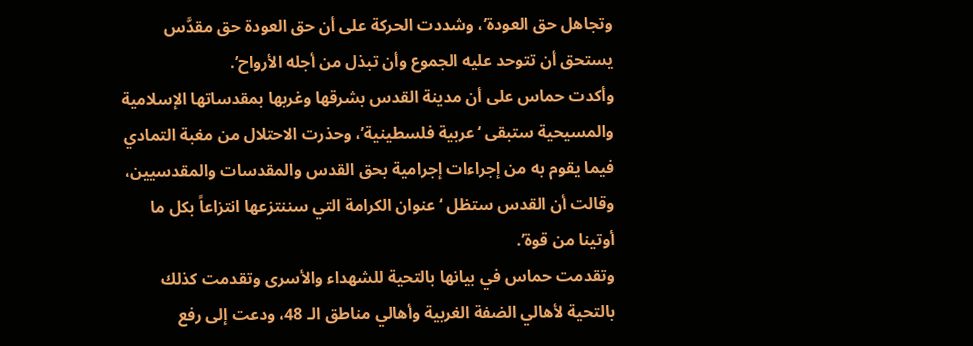وتجاهل حق العودة’، وشددت الحركة على أن حق العودة حق مقدَّس يستحق أن تتوحد عليه الجموع وأن تبذل من أجله الأرواح’.
وأكدت حماس على أن مدينة القدس بشرقها وغربها بمقدساتها الإسلامية والمسيحية ستبقى ‘عربية فلسطينية’، وحذرت الاحتلال من مغبة التمادي فيما يقوم به من إجراءات إجرامية بحق القدس والمقدسات والمقدسيين، وقالت أن القدس ستظل ‘عنوان الكرامة التي سننتزعها انتزاعاً بكل ما أوتينا من قوة’.
وتقدمت حماس في بيانها بالتحية للشهداء والأسرى وتقدمت كذلك بالتحية لأهالي الضفة الغربية وأهالي مناطق الـ 48، ودعت إلى رفع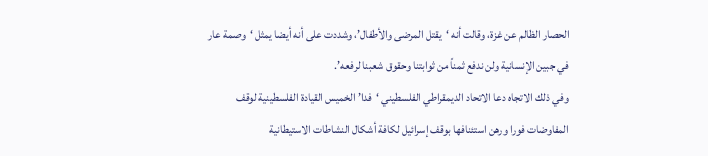الحصار الظالم عن غزة، وقالت أنه ‘يقتل المرضى والأطفال’، وشددت على أنه أيضا يمثل ‘وصمة عار في جبين الإنسانية ولن ندفع ثمناً من ثوابتنا وحقوق شعبنا لرفعه’.
وفي ذلك الاتجاه دعا الاتحاد الديمقراطي الفلسطيني ‘فدا’ الخميس القيادة الفلسطينية لوقف المفاوضات فورا ورهن استئنافها بوقف إسرائيل لكافة أشكال النشاطات الاستيطانية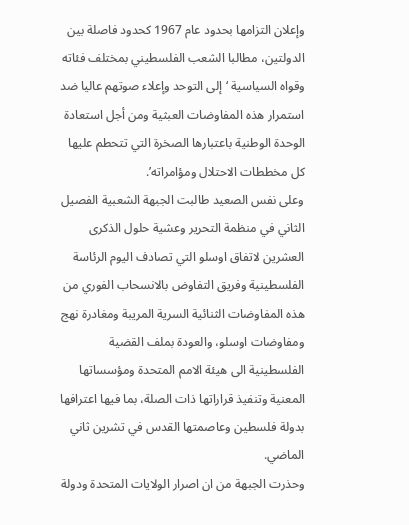وإعلان التزامها بحدود عام 1967 كحدود فاصلة بين الدولتين، مطالبا الشعب الفلسطيني بمختلف فئاته وقواه السياسية ‘إلى التوحد وإعلاء صوتهم عاليا ضد استمرار هذه المفاوضات العبثية ومن أجل استعادة الوحدة الوطنية باعتبارها الصخرة التي تتحطم عليها كل مخططات الاحتلال ومؤامراته’.
وعلى نفس الصعيد طالبت الجبهة الشعبية الفصيل الثاني في منظمة التحرير وعشية حلول الذكرى العشرين لاتفاق اوسلو التي تصادف اليوم الرئاسة الفلسطينية وفريق التفاوض بالانسحاب الفوري من هذه المفاوضات الثنائية السرية المريبة ومغادرة نهج ومفاوضات اوسلو، والعودة بملف القضية الفلسطينية الى هيئة الامم المتحدة ومؤسساتها المعنية وتنفيذ قراراتها ذات الصلة، بما فيها اعترافها بدولة فلسطين وعاصمتها القدس في تشرين ثاني الماضي.
وحذرت الجبهة من ان اصرار الولايات المتحدة ودولة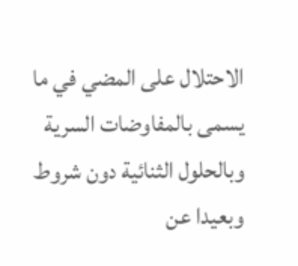الاحتلال على المضي في ما يسمى بالمفاوضات السرية وبالحلول الثنائية دون شروط وبعيدا عن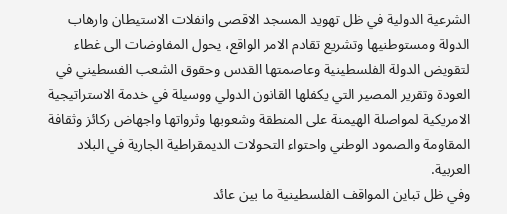الشرعية الدولية في ظل تهويد المسجد الاقصى وانفلات الاستيطان وارهاب الدولة ومستوطنيها وتشريع تقادم الامر الواقع، يحول المفاوضات الى غطاء لتقويض الدولة الفلسطينية وعاصمتها القدس وحقوق الشعب الفسطيني في العودة وتقرير المصير التي يكفلها القانون الدولي ووسيلة في خدمة الاستراتيجية الامريكية لمواصلة الهيمنة على المنطقة وشعوبها وثرواتها واجهاض ركائز وثقافة المقاومة والصمود الوطني واحتواء التحولات الديمقراطية الجارية في البلاد العربية.
وفي ظل تباين المواقف الفلسطينية ما بين عائد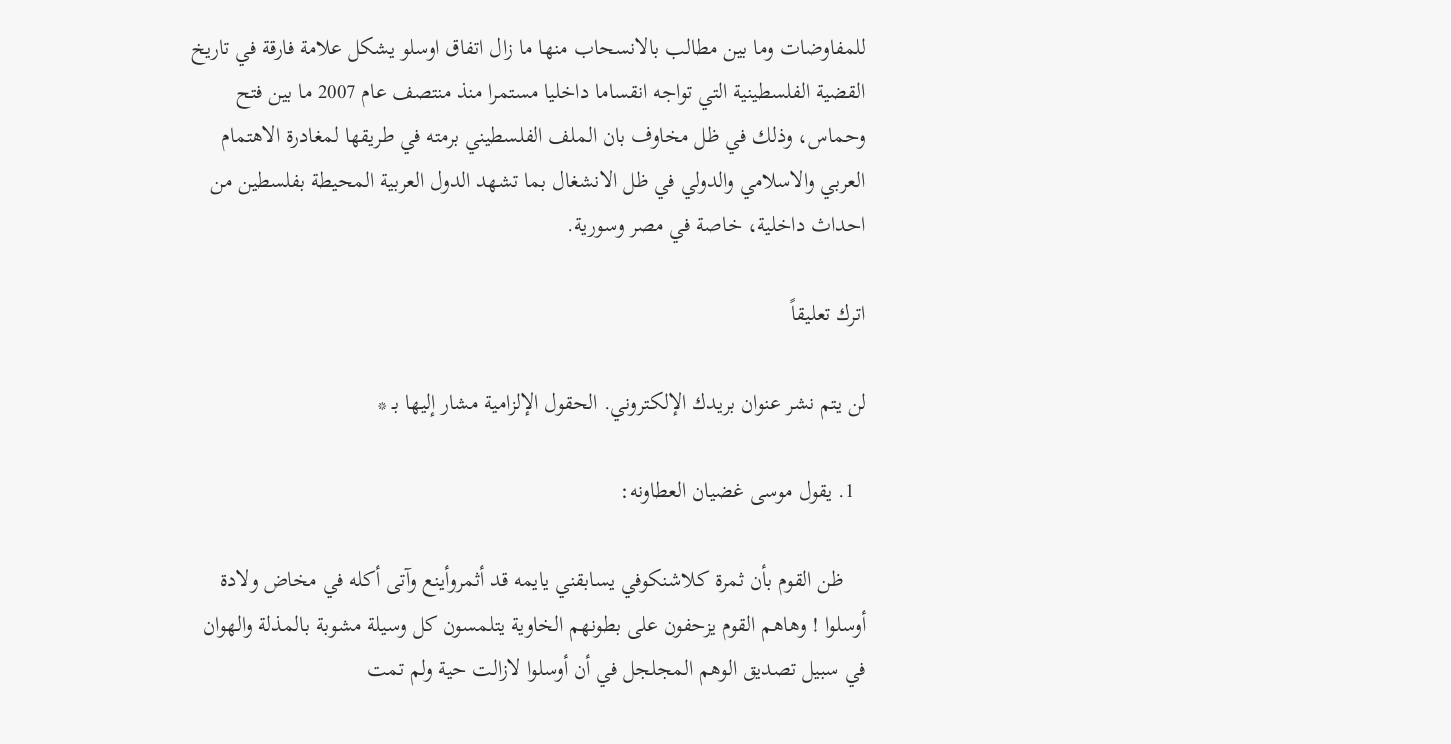للمفاوضات وما بين مطالب بالانسحاب منها ما زال اتفاق اوسلو يشكل علامة فارقة في تاريخ القضية الفلسطينية التي تواجه انقساما داخليا مستمرا منذ منتصف عام 2007 ما بين فتح وحماس، وذلك في ظل مخاوف بان الملف الفلسطيني برمته في طريقها لمغادرة الاهتمام العربي والاسلامي والدولي في ظل الانشغال بما تشهد الدول العربية المحيطة بفلسطين من احداث داخلية، خاصة في مصر وسورية.

اترك تعليقاً

لن يتم نشر عنوان بريدك الإلكتروني. الحقول الإلزامية مشار إليها بـ *

  1. يقول موسى غضيان العطاونه:

    ظن القوم بأن ثمرة كلاشنكوفي يسابقني يايمه قد أثمروأينع وآتى أكله في مخاض ولادة أوسلوا ! وهاهم القوم يزحفون على بطونهم الخاوية يتلمسون كل وسيلة مشوبة بالمذلة والهوان في سبيل تصديق الوهم المجلجل في أن أوسلوا لازالت حية ولم تمت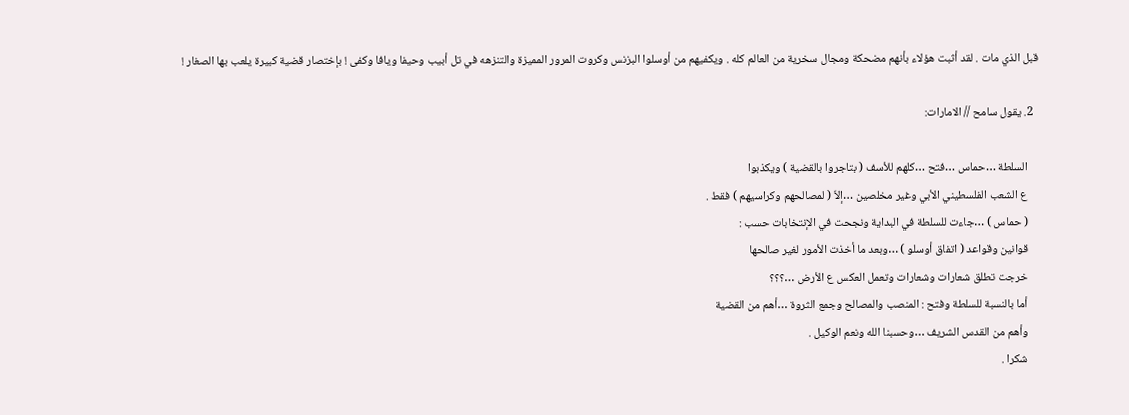قبل الذي مات . لقد أثبت هؤلاء بأنهم مضحكة ومجال سخرية من العالم كله . ويكفيهم من أوسلوا البزنس وكروت المرور المميزة والتنزهه في تل أبيب وحيفا ويافا وكفى ! بإختصار قضية كبيرة يلعب بها الصغار !

  2. يقول سامح // الامارات:

    السلطة …حماس …فتح …كلهم للأسف ( بتاجروا بالقضية ) ويكذبوا
    ع الشعب الفلسطيني الأبي وغير مخلصين …إلاّ ( لمصالحهم وكراسيهم ) فقط .
    ( حماس ) …جاءت للسلطة في البداية ونجحت في الإنتخابات حسب :
    قوانين وقواعد ( اتفاق أوسلو ) …وبعد ما أخذت الأمور لغير صالحها
    خرجت تطلق شعارات وشعارات وتعمل العكس ع الأرض …؟؟؟
    أما بالنسبة للسلطة وفتح : المنصب والمصالح وجمع الثروة …أهم من القضية
    وأهم من القدس الشريف …وحسبنا الله ونعم الوكيل .
    شكرا .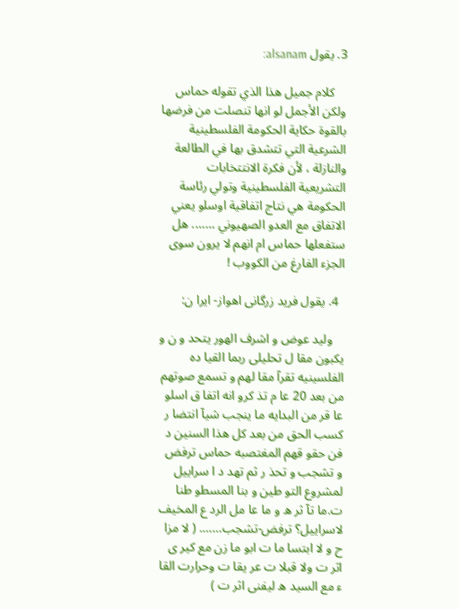3. يقول alsanam:

    كلام جميل هذا الذي تقوله حماس ولكن الأجمل لو انها تنصلت من فرضها بالقوة حكاية الحكومة الفلسطينية الشرعية التي تتشدق بها في الطالعة والنازلة ، لأن فكرة الانتتخابات التشريعية الفلسطينية وتولي رئاسة الحكومة هي نتاج اتفاقية اوسلو يعني الاتفاق مع العدو الصهيوني ……. هل ستفعلها حماس ام انهم لا يرون سوى الجزء الفارغ من الكووب !

  4. يقول فرید زرگانی اهواز- ایرا ن:

    ولید عوض و اشرف الهور یتحد و ن و یکبون مقا ل تحلیلی ربما القیا ده الفلسینیه تقرآ مقا لهم و تسمع صوتهم من بعد 20 عا م تذ کرو انه اتفا ق اسلو عا قر من البدایه ما ینجب شیآ انتضا ر کسب الحق من بعد کل هذا السنین د فن حقو قهم المغتصبه حماس ترفض و تشجب و تحذ ر ثم تهد د ا سراییل لمشروع التو طین و بنا المسطو طنا ت.ما تآ ثر ه و ما عا مل الرد ع المخیف لاسراییل؟ ترفض-تشجب……. ( لا مزا ح و لا ابتسا ما ت ابو ما زن مع کیر ی اثر ت ولا قبلا ت عر یقا ت وحرارت القا ء مع السید ه لیفنی اثر ت )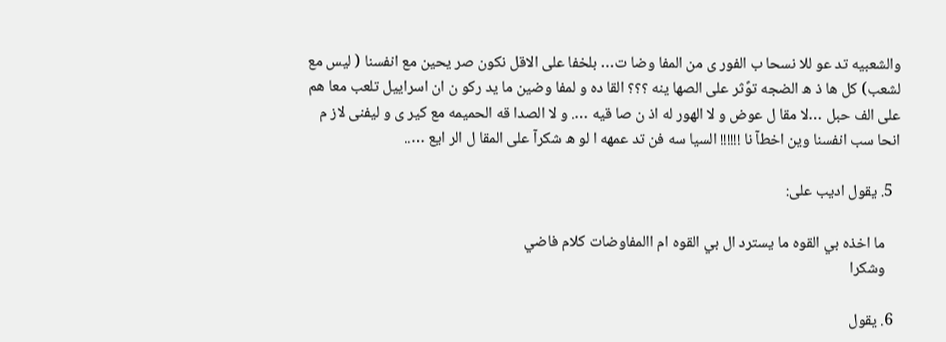والشعبیه تد عو للا نسحا ب الفور ی من المفا وضا ت… بلخفا علی الاقل نکون صر یحین مع انفسنا ( لیس مع لشعب) کل ها ذ ه الضجه توًثر علی الصها ینه ؟؟؟ القا ده و لمفا وضین ما ید رکو ن ان اسراییل تلعب معا هم علی الف حبل …لا مقا ل عوض و لا الهور له اذ ن صا قیه …. و لا الصدا قه الحمیمه مع کیر ی و لیفنی لاز م انحا سب انفسنا وین اخطآ نا !!!!!! السیا سه فن تد عمهه ا لو ه شکرآ علی المقا ل الر ایع …..

  5. يقول اديب على:

    ما اخذه بي القوه ما يسترد ال بي القوه ام االمفاوضات كلام فاضي
    وشكرا

  6. يقول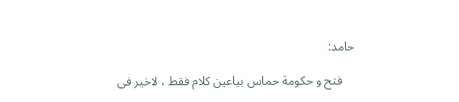حامد:

    فتح و حکومة حماس بیاعین کلام فقط ، لاخیر فی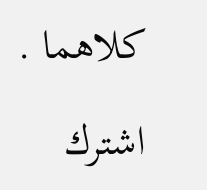کلاهما .

اشترك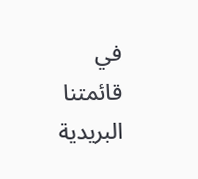في قائمتنا البريدية